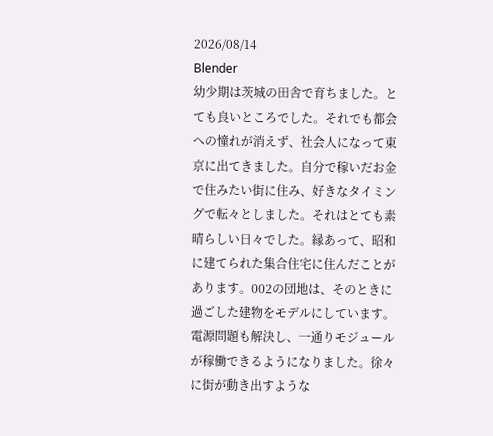2026/08/14
Blender
幼少期は茨城の田舎で育ちました。とても良いところでした。それでも都会への憧れが消えず、社会人になって東京に出てきました。自分で稼いだお金で住みたい街に住み、好きなタイミングで転々としました。それはとても素晴らしい日々でした。縁あって、昭和に建てられた集合住宅に住んだことがあります。002の団地は、そのときに過ごした建物をモデルにしています。
電源問題も解決し、一通りモジュールが稼働できるようになりました。徐々に街が動き出すような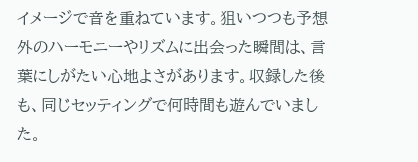イメージで音を重ねています。狙いつつも予想外のハーモニーやリズムに出会った瞬間は、言葉にしがたい心地よさがあります。収録した後も、同じセッティングで何時間も遊んでいました。